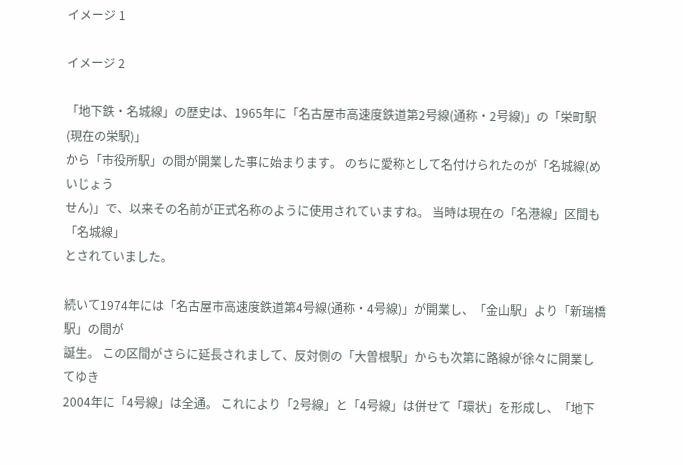イメージ 1

イメージ 2

「地下鉄・名城線」の歴史は、1965年に「名古屋市高速度鉄道第2号線(通称・2号線)」の「栄町駅(現在の栄駅)」
から「市役所駅」の間が開業した事に始まります。 のちに愛称として名付けられたのが「名城線(めいじょう
せん)」で、以来その名前が正式名称のように使用されていますね。 当時は現在の「名港線」区間も「名城線」
とされていました。

続いて1974年には「名古屋市高速度鉄道第4号線(通称・4号線)」が開業し、「金山駅」より「新瑞橋駅」の間が
誕生。 この区間がさらに延長されまして、反対側の「大曽根駅」からも次第に路線が徐々に開業してゆき
2004年に「4号線」は全通。 これにより「2号線」と「4号線」は併せて「環状」を形成し、「地下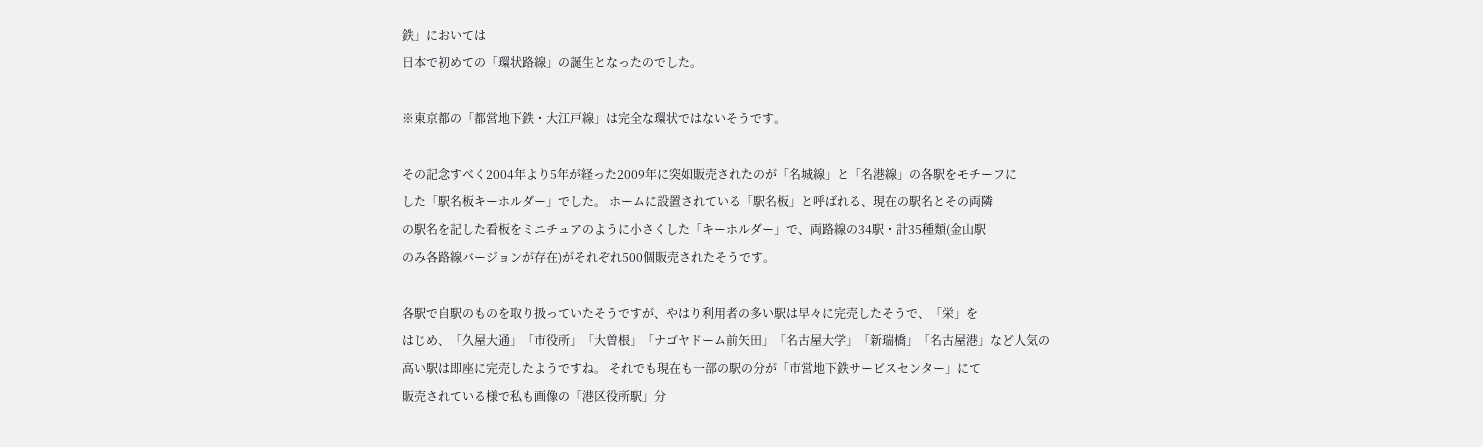鉄」においては
日本で初めての「環状路線」の誕生となったのでした。

※東京都の「都営地下鉄・大江戸線」は完全な環状ではないそうです。

その記念すべく2004年より5年が経った2009年に突如販売されたのが「名城線」と「名港線」の各駅をモチーフに
した「駅名板キーホルダー」でした。 ホームに設置されている「駅名板」と呼ばれる、現在の駅名とその両隣
の駅名を記した看板をミニチュアのように小さくした「キーホルダー」で、両路線の34駅・計35種類(金山駅
のみ各路線バージョンが存在)がそれぞれ500個販売されたそうです。

各駅で自駅のものを取り扱っていたそうですが、やはり利用者の多い駅は早々に完売したそうで、「栄」を
はじめ、「久屋大通」「市役所」「大曽根」「ナゴヤドーム前矢田」「名古屋大学」「新瑞橋」「名古屋港」など人気の
高い駅は即座に完売したようですね。 それでも現在も一部の駅の分が「市営地下鉄サービスセンター」にて
販売されている様で私も画像の「港区役所駅」分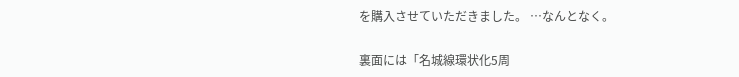を購入させていただきました。 …なんとなく。

裏面には「名城線環状化5周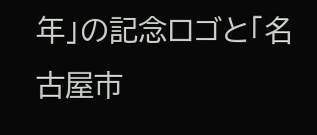年」の記念ロゴと「名古屋市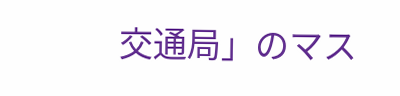交通局」のマス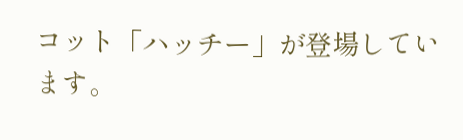コット「ハッチー」が登場しています。